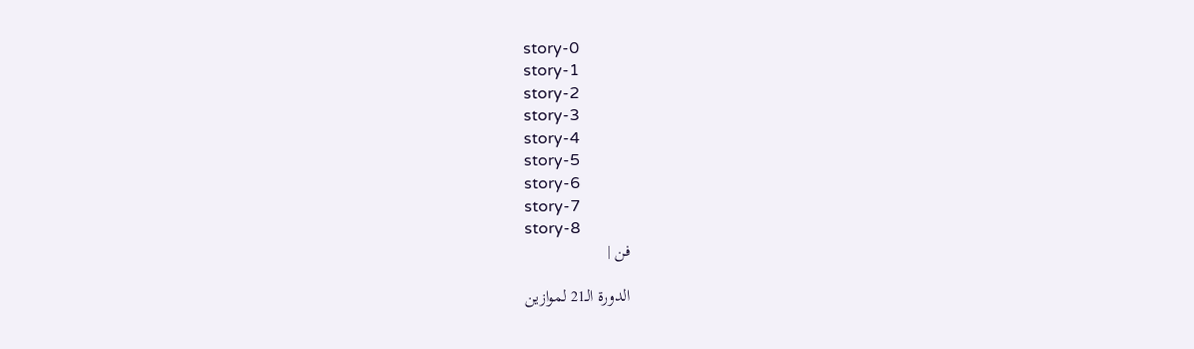story-0
story-1
story-2
story-3
story-4
story-5
story-6
story-7
story-8
فن |

الدورة الـ21 لموازين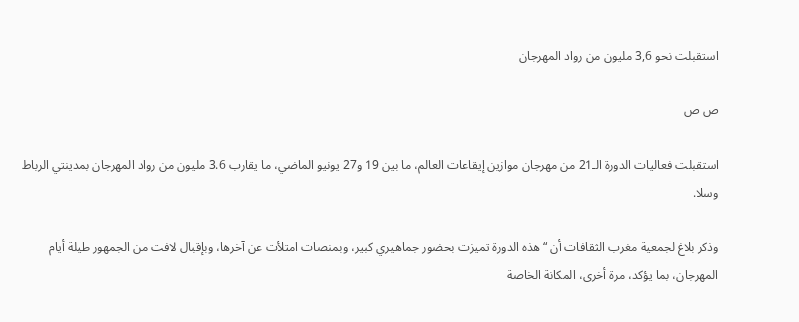استقبلت نحو 3,6 مليون من رواد المهرجان

ص ص

استقبلت فعاليات الدورة الـ21 من مهرجان موازين إيقاعات العالم، ما بين 19 و27 يونيو الماضي، ما يقارب 3.6 مليون من رواد المهرجان بمدينتي الرباط وسلا.

وذكر بلاغ لجمعية مغرب الثقافات أن “هذه الدورة تميزت بحضور جماهيري كبير، وبمنصات امتلأت عن آخرها، وبإقبال لافت من الجمهور طيلة أيام المهرجان، بما يؤكد، مرة أخرى، المكانة الخاصة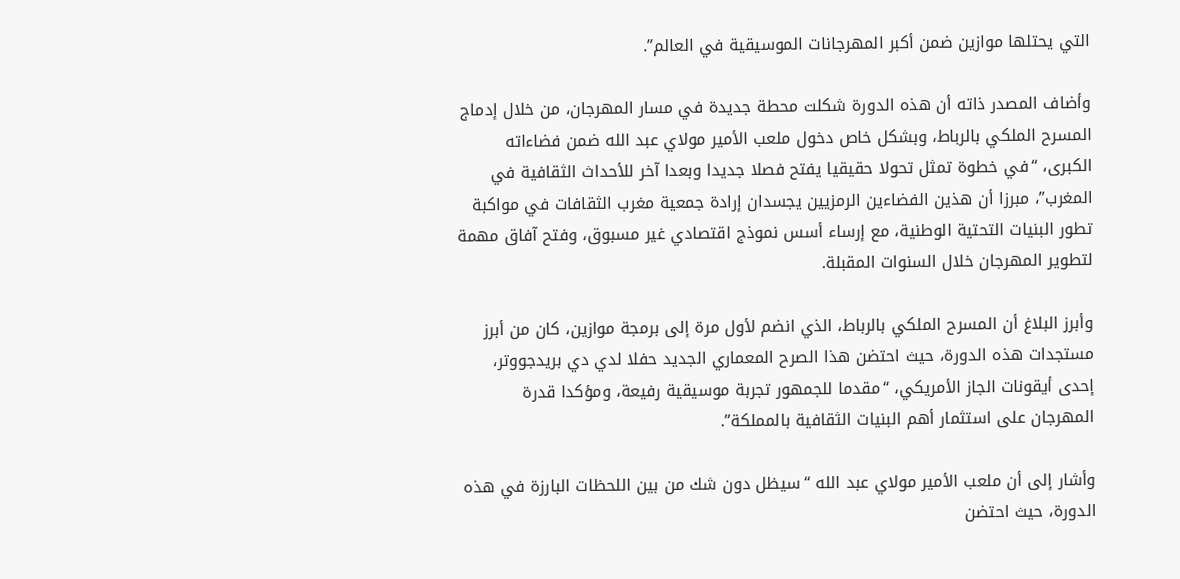التي يحتلها موازين ضمن أكبر المهرجانات الموسيقية في العالم”.

وأضاف المصدر ذاته أن هذه الدورة شكلت محطة جديدة في مسار المهرجان، من خلال إدماج المسرح الملكي بالرباط، وبشكل خاص دخول ملعب الأمير مولاي عبد الله ضمن فضاءاته الكبرى، “في خطوة تمثل تحولا حقيقيا يفتح فصلا جديدا وبعدا آخر للأحداث الثقافية في المغرب”، مبرزا أن هذين الفضاءين الرمزيين يجسدان إرادة جمعية مغرب الثقافات في مواكبة تطور البنيات التحتية الوطنية، مع إرساء أسس نموذج اقتصادي غير مسبوق، وفتح آفاق مهمة لتطوير المهرجان خلال السنوات المقبلة.

وأبرز البلاغ أن المسرح الملكي بالرباط، الذي انضم لأول مرة إلى برمجة موازين، كان من أبرز مستجدات هذه الدورة، حيث احتضن هذا الصرح المعماري الجديد حفلا لدي دي بريدجووتر، إحدى أيقونات الجاز الأمريكي، “مقدما للجمهور تجربة موسيقية رفيعة، ومؤكدا قدرة المهرجان على استثمار أهم البنيات الثقافية بالمملكة”.

وأشار إلى أن ملعب الأمير مولاي عبد الله “سيظل دون شك من بين اللحظات البارزة في هذه الدورة، حيث احتضن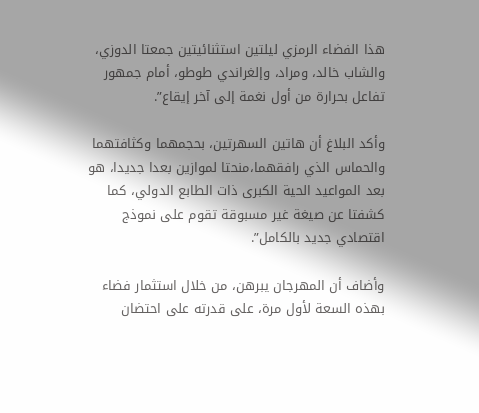هذا الفضاء الرمزي ليلتين استثنائيتين جمعتا الدوزي، والشاب خالد، ومراد، وإلغراندي طوطو، أمام جمهور تفاعل بحرارة من أول نغمة إلى آخر إيقاع”.

وأكد البلاغ أن هاتين السهرتين، بحجمهما وكثافتهما والحماس الذي رافقهما،منحتا لموازين بعدا جديدا، هو بعد المواعيد الحية الكبرى ذات الطابع الدولي، كما كشفتا عن صيغة غير مسبوقة تقوم على نموذج اقتصادي جديد بالكامل”.

وأضاف أن المهرجان يبرهن، من خلال استثمار فضاء بهذه السعة لأول مرة، على قدرته على احتضان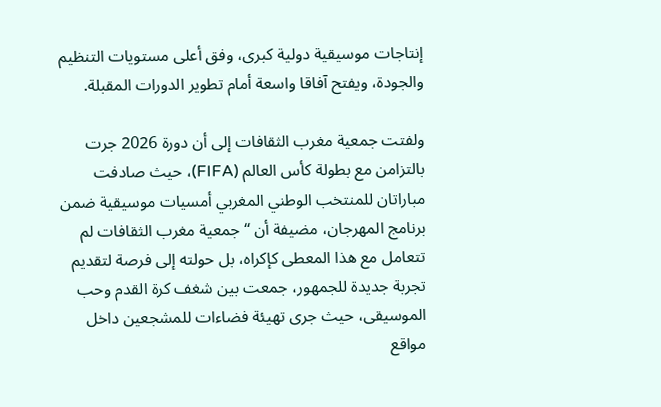إنتاجات موسيقية دولية كبرى، وفق أعلى مستويات التنظيم والجودة، ويفتح آفاقا واسعة أمام تطوير الدورات المقبلة.

ولفتت جمعية مغرب الثقافات إلى أن دورة 2026 جرت بالتزامن مع بطولة كأس العالم (FIFA)، حيث صادفت مباراتان للمنتخب الوطني المغربي أمسيات موسيقية ضمن برنامج المهرجان، مضيفة أن “جمعية مغرب الثقافات لم تتعامل مع هذا المعطى كإكراه، بل حولته إلى فرصة لتقديم تجربة جديدة للجمهور، جمعت بين شغف كرة القدم وحب الموسيقى، حيث جرى تهيئة فضاءات للمشجعين داخل مواقع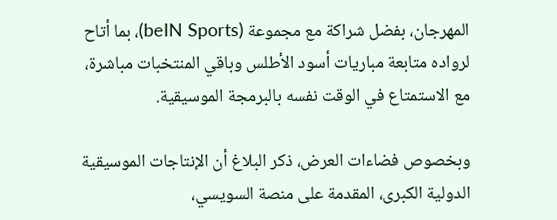المهرجان، بفضل شراكة مع مجموعة (beIN Sports)، بما أتاح لرواده متابعة مباريات أسود الأطلس وباقي المنتخبات مباشرة، مع الاستمتاع في الوقت نفسه بالبرمجة الموسيقية.

وبخصوص فضاءات العرض، ذكر البلاغ أن الإنتاجات الموسيقية الدولية الكبرى، المقدمة على منصة السويسي،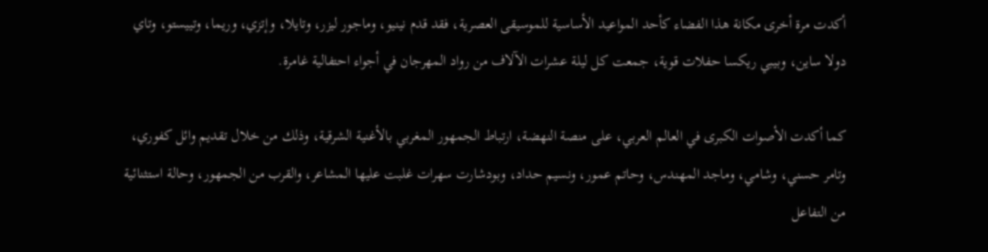أكدت مرة أخرى مكانة هذا الفضاء كأحد المواعيد الأساسية للموسيقى العصرية، فقد قدم نينيو، وماجور ليزر، وتايلا، وإتزي، وريما، وتييستو، وتاي دولا ساين، وبيبي ريكسا حفلات قوية، جمعت كل ليلة عشرات الآلاف من رواد المهرجان في أجواء احتفالية غامرة.

كما أكدت الأصوات الكبرى في العالم العربي، على منصة النهضة، ارتباط الجمهور المغربي بالأغنية الشرقية، وذلك من خلال تقديم وائل كفوري، وتامر حسني، وشامي، وماجد المهندس، وحاتم عمور، ونسيم حداد، وبودشارت سهرات غلبت عليها المشاعر، والقرب من الجمهور، وحالة استثنائية من التفاعل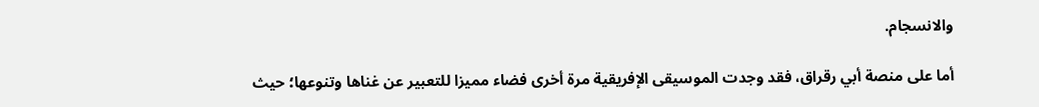والانسجام.

أما على منصة أبي رقراق، فقد وجدت الموسيقى الإفريقية مرة أخرى فضاء مميزا للتعبير عن غناها وتنوعها؛ حيث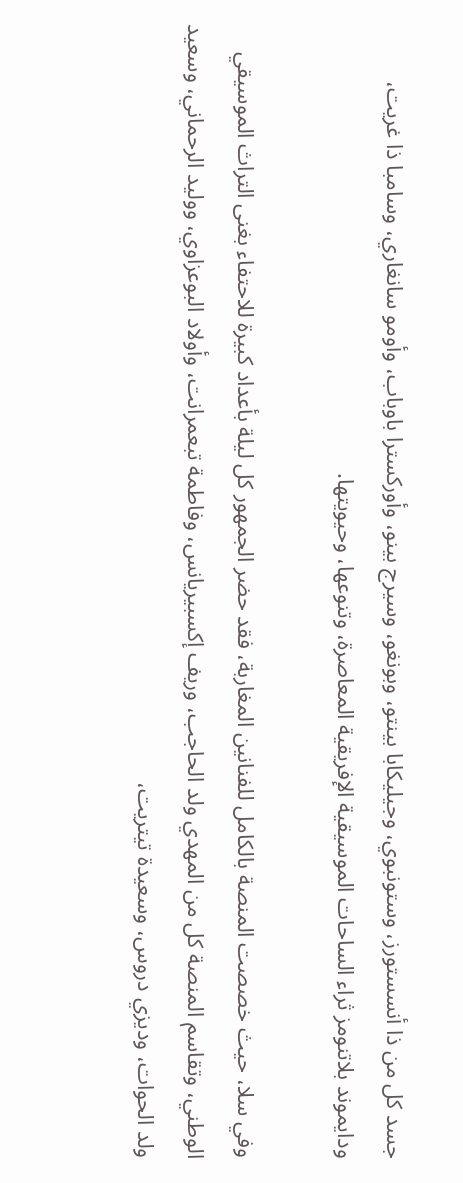جسد كل من ذا أنسستورز، وستونبوي، وجيليكابا بينتو، وبونغو، وسيرج بينو، وأوركسترا باوباب، وأومو سانغاري، وسامبا ذا غريت، ودايموند بلاتنومز ثراء الساحات الموسيقية الإفريقية المعاصرة، وتنوعها، وحيويتها.

وفي سلا، حيث خصصت المنصة بالكامل للفنانين المغاربة، فقد حضر الجمهور كل ليلة بأعداد كبيرة للاحتفاء بغنى التراث الموسيقي الوطني، وتقاسم المنصة كل من المهدي ولد الحاجب، وريف إكسبيريانس، وفاطمة تبعمرانت، وأولاد البوعزاوي، ووليد الرحماني، وسعيد ولد الحوات، وديزي دروس، وسعيدة تيتريت،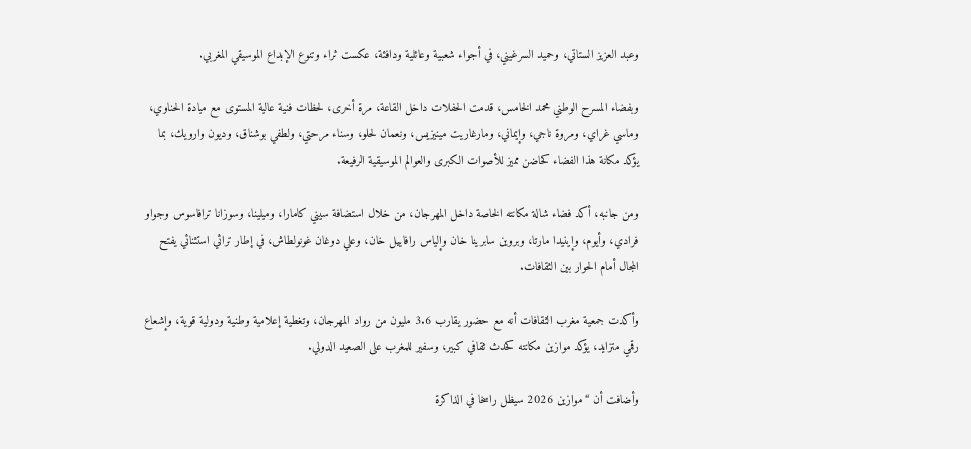وعبد العزيز الستاتي، وحميد السرغيني، في أجواء شعبية وعائلية ودافئة، عكست ثراء وتنوع الإبداع الموسيقي المغربي.

وبفضاء المسرح الوطني محمد الخامس، قدمت الحفلات داخل القاعة، مرة أخرى، لحظات فنية عالية المستوى مع ميادة الحناوي، وماسي غراي، ومروة ناجي، وإيماني، ومارغاريت مينيزيس، ونعمان لحلو، وسناء مرحتي، ولطفي بوشناق، وديون وارويك، بما يؤكد مكانة هذا الفضاء كحاضن مميز للأصوات الكبرى والعوالم الموسيقية الرفيعة.

ومن جانبه، أكد فضاء شالة مكانته الخاصة داخل المهرجان، من خلال استضافة سيني كامارا، وميلينا، وسوزانا ترافاسوس وجواو فرادي، وأيوم، وإينيدا مارتا، وبروين سابرينا خان وإلياس رافاييل خان، وعلي دوغان غونولطاش، في إطار تراثي استثنائي يفتح المجال أمام الحوار بين الثقافات.

وأكدت جمعية مغرب الثقافات أنه مع حضور يقارب 3.6 مليون من رواد المهرجان، وتغطية إعلامية وطنية ودولية قوية، وإشعاع رقمي متزايد، يؤكد موازين مكانته كحدث ثقافي كبير، وسفير للمغرب على الصعيد الدولي.

وأضافت أن “موازين 2026 سيظل راسخا في الذاكرة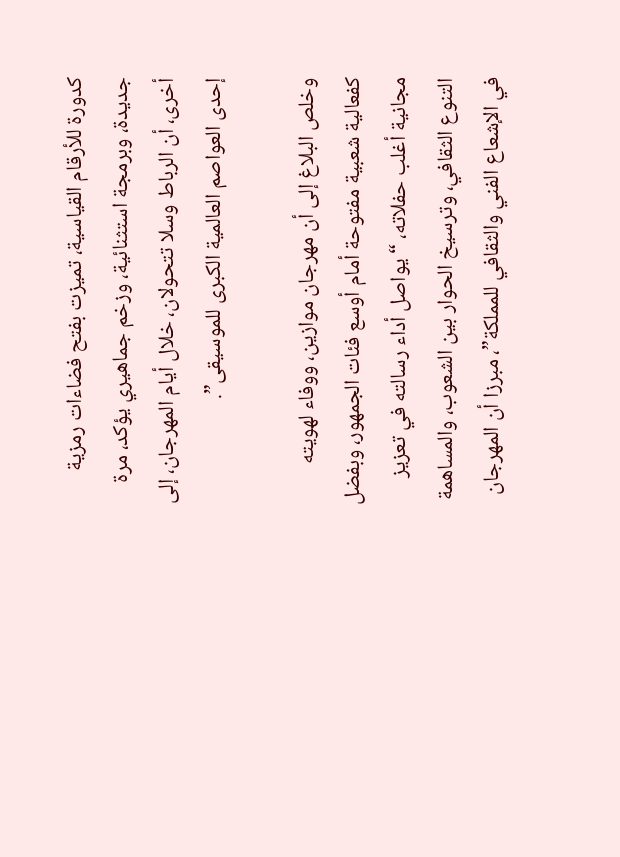كدورة للأرقام القياسية، تميزت بفتح فضاءات رمزية جديدة، وبرمجة استثنائية، وزخم جماهيري يؤكد، مرة أخرى، أن الرباط وسلا تتحولان، خلال أيام المهرجان، إلى إحدى العواصم العالمية الكبرى للموسيقى”.

وخلص البلاغ إلى أن مهرجان موازين، ووفاء لهويته كفعالية شعبية مفتوحة أمام أوسع فئات الجمهور، وبفضل مجانية أغلب حفلاته، “يواصل أداء رسالته في تعزيز التنوع الثقافي، وترسيخ الحوار بين الشعوب، والمساهمة في الإشعاع الفني والثقافي للمملكة”، مبرزا أن المهرجان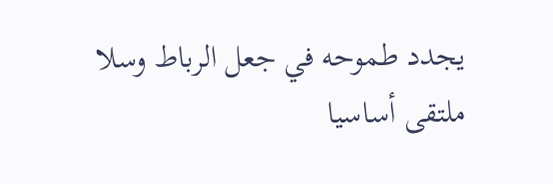يجدد طموحه في جعل الرباط وسلا ملتقى أساسيا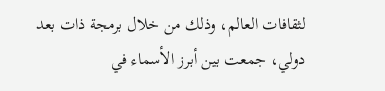لثقافات العالم، وذلك من خلال برمجة ذات بعد دولي، جمعت بين أبرز الأسماء في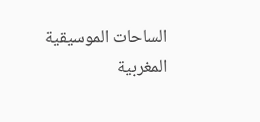الساحات الموسيقية المغربية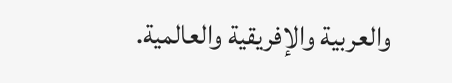والعربية والإفريقية والعالمية.